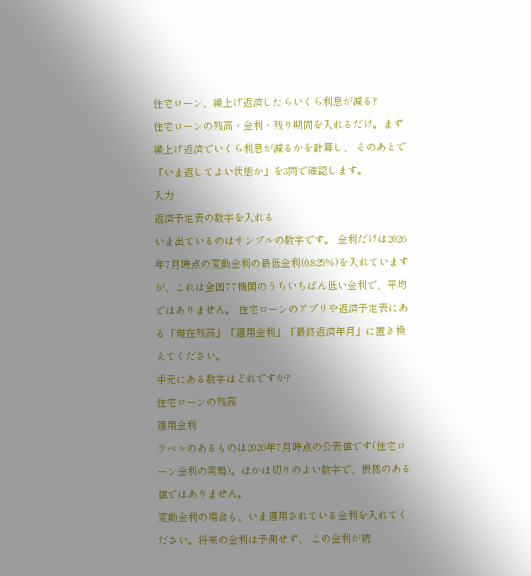住宅ローン、繰上げ返済したらいくら利息が減る?
住宅ローンの残高・金利・残り期間を入れるだけ。まず繰上げ返済でいくら利息が減るかを計算し、 そのあとで「いま返してよい状態か」を3問で確認します。
入力
返済予定表の数字を入れる
いま出ているのはサンプルの数字です。 金利だけは2026年7月時点の変動金利の最低金利(0.825%)を入れていますが、これは全国77機関のうちいちばん低い金利で、平均ではありません。 住宅ローンのアプリや返済予定表にある「現在残高」「適用金利」「最終返済年月」に置き換えてください。
手元にある数字はどれですか?
住宅ローンの残高
適用金利
ラベルのあるものは2026年7月時点の公表値です(住宅ローン金利の実勢)。ほかは切りのよい数字で、根拠のある値ではありません。
変動金利の場合も、いま適用されている金利を入れてください。将来の金利は予測せず、 この金利が続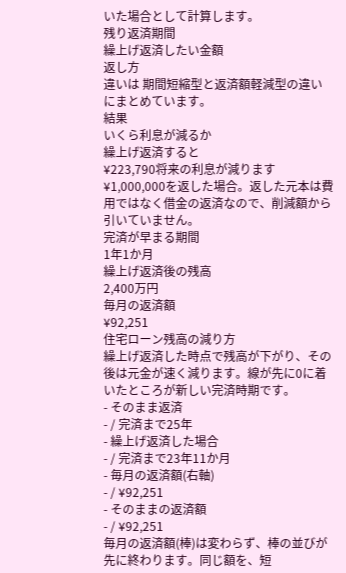いた場合として計算します。
残り返済期間
繰上げ返済したい金額
返し方
違いは 期間短縮型と返済額軽減型の違い にまとめています。
結果
いくら利息が減るか
繰上げ返済すると
¥223,790将来の利息が減ります
¥1,000,000を返した場合。返した元本は費用ではなく借金の返済なので、削減額から引いていません。
完済が早まる期間
1年1か月
繰上げ返済後の残高
2,400万円
毎月の返済額
¥92,251
住宅ローン残高の減り方
繰上げ返済した時点で残高が下がり、その後は元金が速く減ります。線が先に0に着いたところが新しい完済時期です。
- そのまま返済
- / 完済まで25年
- 繰上げ返済した場合
- / 完済まで23年11か月
- 毎月の返済額(右軸)
- / ¥92,251
- そのままの返済額
- / ¥92,251
毎月の返済額(棒)は変わらず、棒の並びが先に終わります。同じ額を、短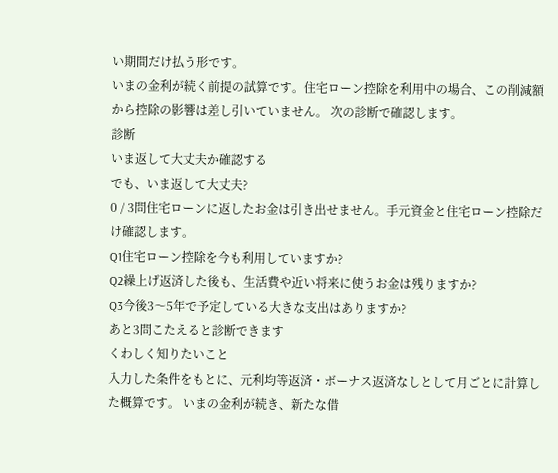い期間だけ払う形です。
いまの金利が続く前提の試算です。住宅ローン控除を利用中の場合、この削減額から控除の影響は差し引いていません。 次の診断で確認します。
診断
いま返して大丈夫か確認する
でも、いま返して大丈夫?
0 / 3問住宅ローンに返したお金は引き出せません。手元資金と住宅ローン控除だけ確認します。
Q1住宅ローン控除を今も利用していますか?
Q2繰上げ返済した後も、生活費や近い将来に使うお金は残りますか?
Q3今後3〜5年で予定している大きな支出はありますか?
あと3問こたえると診断できます
くわしく知りたいこと
入力した条件をもとに、元利均等返済・ボーナス返済なしとして月ごとに計算した概算です。 いまの金利が続き、新たな借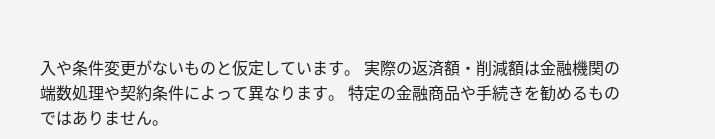入や条件変更がないものと仮定しています。 実際の返済額・削減額は金融機関の端数処理や契約条件によって異なります。 特定の金融商品や手続きを勧めるものではありません。